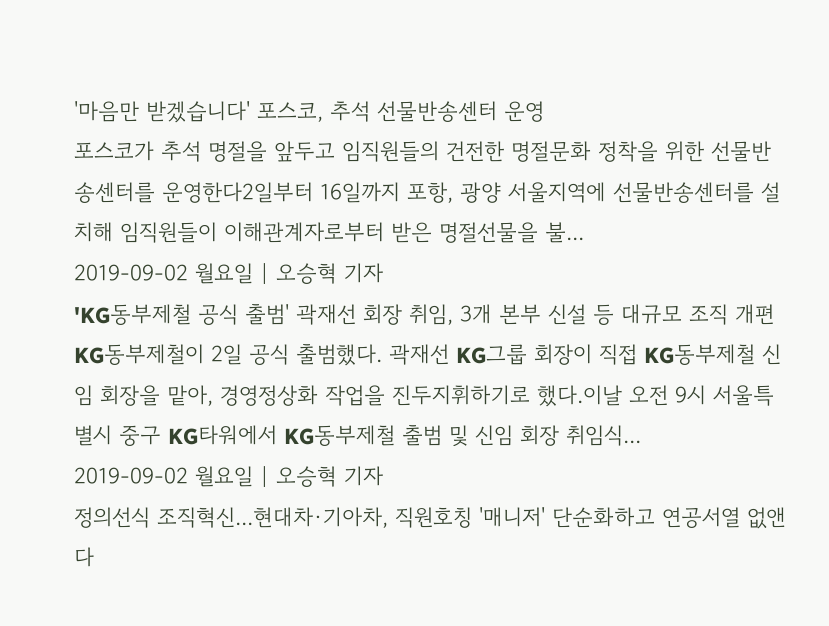'마음만 받겠습니다' 포스코, 추석 선물반송센터 운영
포스코가 추석 명절을 앞두고 임직원들의 건전한 명절문화 정착을 위한 선물반송센터를 운영한다2일부터 16일까지 포항, 광양 서울지역에 선물반송센터를 설치해 임직원들이 이해관계자로부터 받은 명절선물을 불...
2019-09-02 월요일 | 오승혁 기자
'KG동부제철 공식 출범' 곽재선 회장 취임, 3개 본부 신설 등 대규모 조직 개편
KG동부제철이 2일 공식 출범했다. 곽재선 KG그룹 회장이 직접 KG동부제철 신임 회장을 맡아, 경영정상화 작업을 진두지휘하기로 했다.이날 오전 9시 서울특별시 중구 KG타워에서 KG동부제철 출범 및 신임 회장 취임식...
2019-09-02 월요일 | 오승혁 기자
정의선식 조직혁신...현대차·기아차, 직원호칭 '매니저' 단순화하고 연공서열 없앤다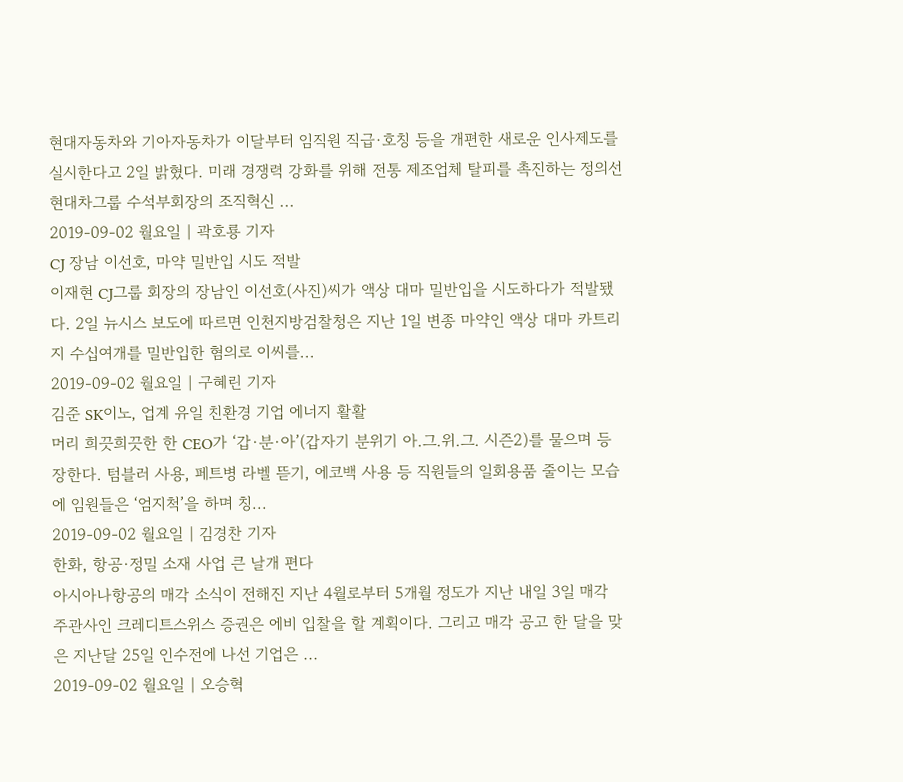현대자동차와 기아자동차가 이달부터 임직원 직급·호칭 등을 개편한 새로운 인사제도를 실시한다고 2일 밝혔다. 미래 경쟁력 강화를 위해 전통 제조업체 탈피를 촉진하는 정의선 현대차그룹 수석부회장의 조직혁신 ...
2019-09-02 월요일 | 곽호룡 기자
CJ 장남 이선호, 마약 밀반입 시도 적발
이재현 CJ그룹 회장의 장남인 이선호(사진)씨가 액상 대마 밀반입을 시도하다가 적발됐다. 2일 뉴시스 보도에 따르면 인천지방검찰청은 지난 1일 변종 마약인 액상 대마 카트리지 수십여개를 밀반입한 혐의로 이씨를...
2019-09-02 월요일 | 구혜린 기자
김준 SK이노, 업계 유일 친환경 기업 에너지 활활
머리 희끗희끗한 한 CEO가 ‘갑·분·아’(갑자기 분위기 아.그.위.그. 시즌2)를 물으며 등장한다. 텀블러 사용, 페트병 라벨 뜯기, 에코백 사용 등 직원들의 일회용품 줄이는 모습에 임원들은 ‘엄지척’을 하며 칭...
2019-09-02 월요일 | 김경찬 기자
한화, 항공·정밀 소재 사업 큰 날개 편다
아시아나항공의 매각 소식이 전해진 지난 4월로부터 5개월 정도가 지난 내일 3일 매각 주관사인 크레디트스위스 증권은 에비 입찰을 할 계획이다. 그리고 매각 공고 한 달을 맞은 지난달 25일 인수전에 나선 기업은 ...
2019-09-02 월요일 | 오승혁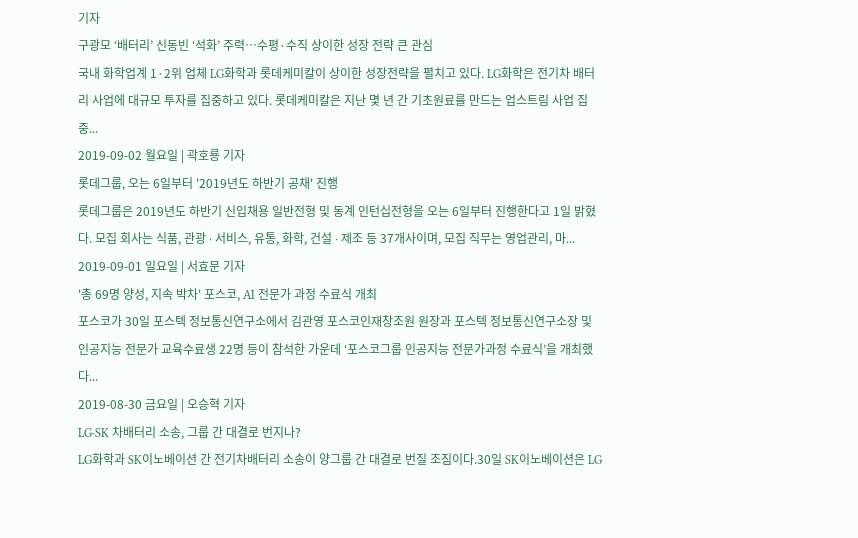기자
구광모 ‘배터리’ 신동빈 ‘석화’ 주력…수평·수직 상이한 성장 전략 큰 관심
국내 화학업계 1·2위 업체 LG화학과 롯데케미칼이 상이한 성장전략을 펼치고 있다. LG화학은 전기차 배터리 사업에 대규모 투자를 집중하고 있다. 롯데케미칼은 지난 몇 년 간 기초원료를 만드는 업스트림 사업 집중...
2019-09-02 월요일 | 곽호룡 기자
롯데그룹, 오는 6일부터 '2019년도 하반기 공채' 진행
롯데그룹은 2019년도 하반기 신입채용 일반전형 및 동계 인턴십전형을 오는 6일부터 진행한다고 1일 밝혔다. 모집 회사는 식품, 관광 ∙ 서비스, 유통, 화학, 건설 ∙ 제조 등 37개사이며, 모집 직무는 영업관리, 마...
2019-09-01 일요일 | 서효문 기자
'총 69명 양성, 지속 박차' 포스코, AI 전문가 과정 수료식 개최
포스코가 30일 포스텍 정보통신연구소에서 김관영 포스코인재창조원 원장과 포스텍 정보통신연구소장 및 인공지능 전문가 교육수료생 22명 등이 참석한 가운데 ‘포스코그룹 인공지능 전문가과정 수료식’을 개최했다...
2019-08-30 금요일 | 오승혁 기자
LG·SK 차배터리 소송, 그룹 간 대결로 번지나?
LG화학과 SK이노베이션 간 전기차배터리 소송이 양그룹 간 대결로 번질 조짐이다.30일 SK이노베이션은 LG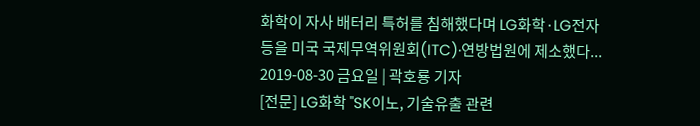화학이 자사 배터리 특허를 침해했다며 LG화학·LG전자 등을 미국 국제무역위원회(ITC)·연방법원에 제소했다...
2019-08-30 금요일 | 곽호룡 기자
[전문] LG화학 "SK이노, 기술유출 관련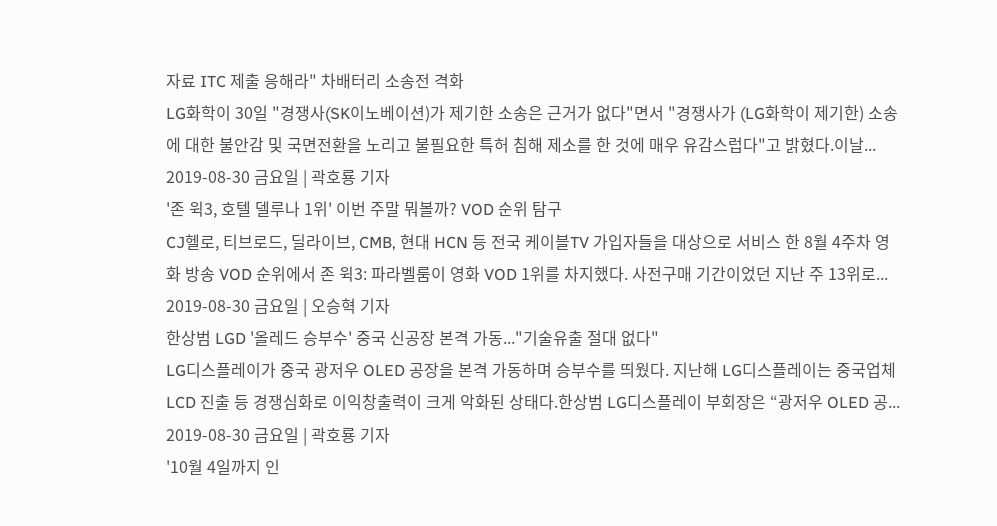자료 ITC 제출 응해라" 차배터리 소송전 격화
LG화학이 30일 "경쟁사(SK이노베이션)가 제기한 소송은 근거가 없다"면서 "경쟁사가 (LG화학이 제기한) 소송에 대한 불안감 및 국면전환을 노리고 불필요한 특허 침해 제소를 한 것에 매우 유감스럽다"고 밝혔다.이날...
2019-08-30 금요일 | 곽호룡 기자
'존 윅3, 호텔 델루나 1위' 이번 주말 뭐볼까? VOD 순위 탐구
CJ헬로, 티브로드, 딜라이브, CMB, 현대 HCN 등 전국 케이블TV 가입자들을 대상으로 서비스 한 8월 4주차 영화 방송 VOD 순위에서 존 윅3: 파라벨룸이 영화 VOD 1위를 차지했다. 사전구매 기간이었던 지난 주 13위로...
2019-08-30 금요일 | 오승혁 기자
한상범 LGD '올레드 승부수' 중국 신공장 본격 가동..."기술유출 절대 없다"
LG디스플레이가 중국 광저우 OLED 공장을 본격 가동하며 승부수를 띄웠다. 지난해 LG디스플레이는 중국업체 LCD 진출 등 경쟁심화로 이익창출력이 크게 악화된 상태다.한상범 LG디스플레이 부회장은 “광저우 OLED 공...
2019-08-30 금요일 | 곽호룡 기자
'10월 4일까지 인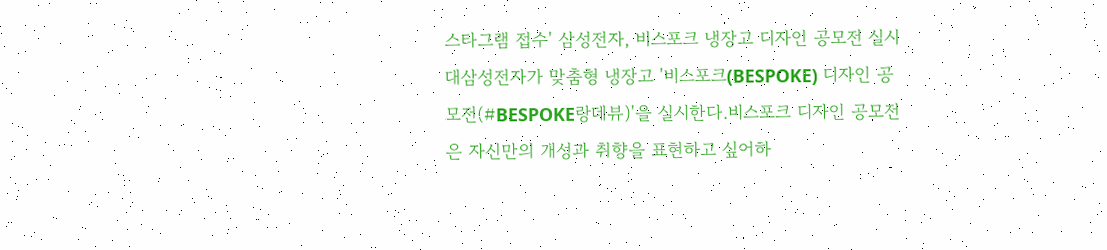스타그램 접수' 삼성전자, 비스포크 냉장고 디자인 공모전 실시
대삼성전자가 맞춤형 냉장고 '비스포크(BESPOKE) 디자인 공모전(#BESPOKE랑데뷰)'을 실시한다.비스포크 디자인 공모전은 자신만의 개성과 취향을 표현하고 싶어하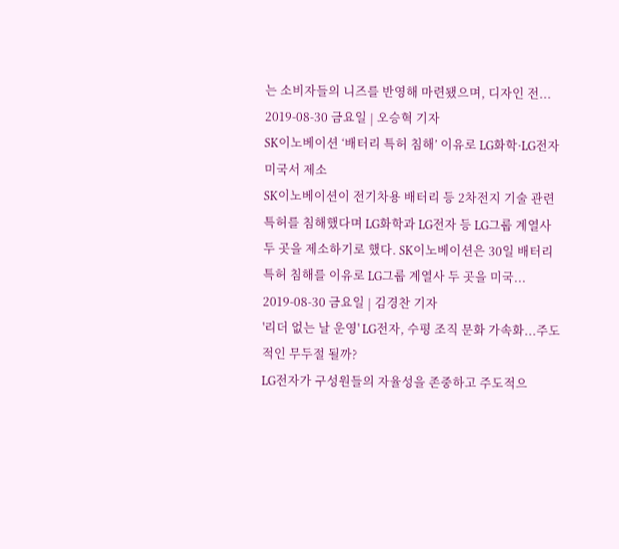는 소비자들의 니즈를 반영해 마련됐으며, 디자인 전...
2019-08-30 금요일 | 오승혁 기자
SK이노베이션 ‘배터리 특허 침해’ 이유로 LG화학·LG전자 미국서 제소
SK이노베이션이 전기차용 배터리 등 2차전지 기술 관련 특허를 침해했다며 LG화학과 LG전자 등 LG그룹 계열사 두 곳을 제소하기로 했다. SK이노베이션은 30일 배터리 특허 침해를 이유로 LG그룹 계열사 두 곳을 미국...
2019-08-30 금요일 | 김경찬 기자
'리더 없는 날 운영' LG전자, 수평 조직 문화 가속화...주도적인 무두절 될까?
LG전자가 구성원들의 자율성을 존중하고 주도적으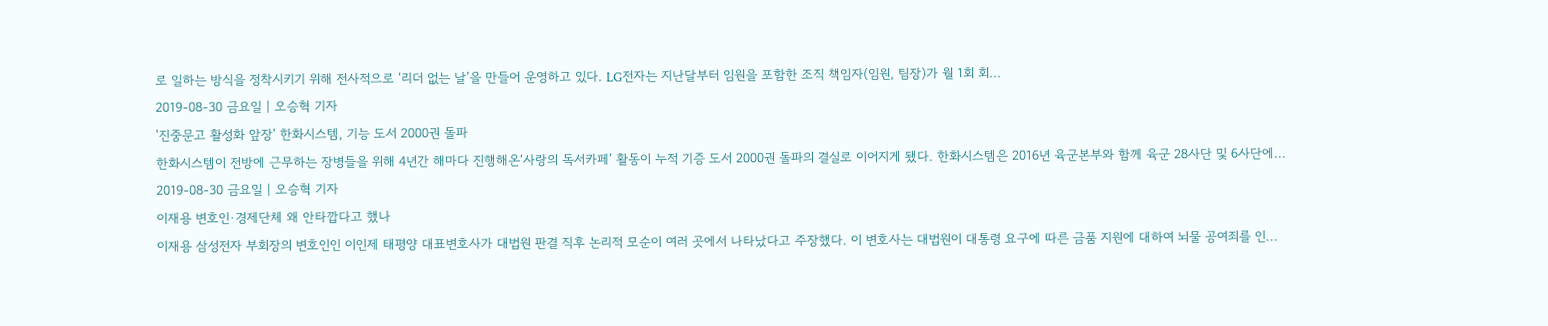로 일하는 방식을 정착시키기 위해 전사적으로 ‘리더 없는 날’을 만들어 운영하고 있다. LG전자는 지난달부터 임원을 포함한 조직 책임자(임원, 팀장)가 월 1회 회...
2019-08-30 금요일 | 오승혁 기자
'진중문고 활성화 앞장' 한화시스템, 기능 도서 2000권 돌파
한화시스템이 전방에 근무하는 장병들을 위해 4년간 해마다 진행해온‘사랑의 독서카페’ 활동이 누적 기증 도서 2000권 돌파의 결실로 이어지게 됐다. 한화시스템은 2016년 육군본부와 함께 육군 28사단 및 6사단에...
2019-08-30 금요일 | 오승혁 기자
이재용 변호인·경제단체 왜 안타깝다고 했나
이재용 삼성전자 부회장의 변호인인 이인제 태평양 대표변호사가 대법원 판결 직후 논리적 모순이 여러 곳에서 나타났다고 주장했다. 이 변호사는 대법원이 대통령 요구에 따른 금품 지원에 대하여 뇌물 공여죄를 인...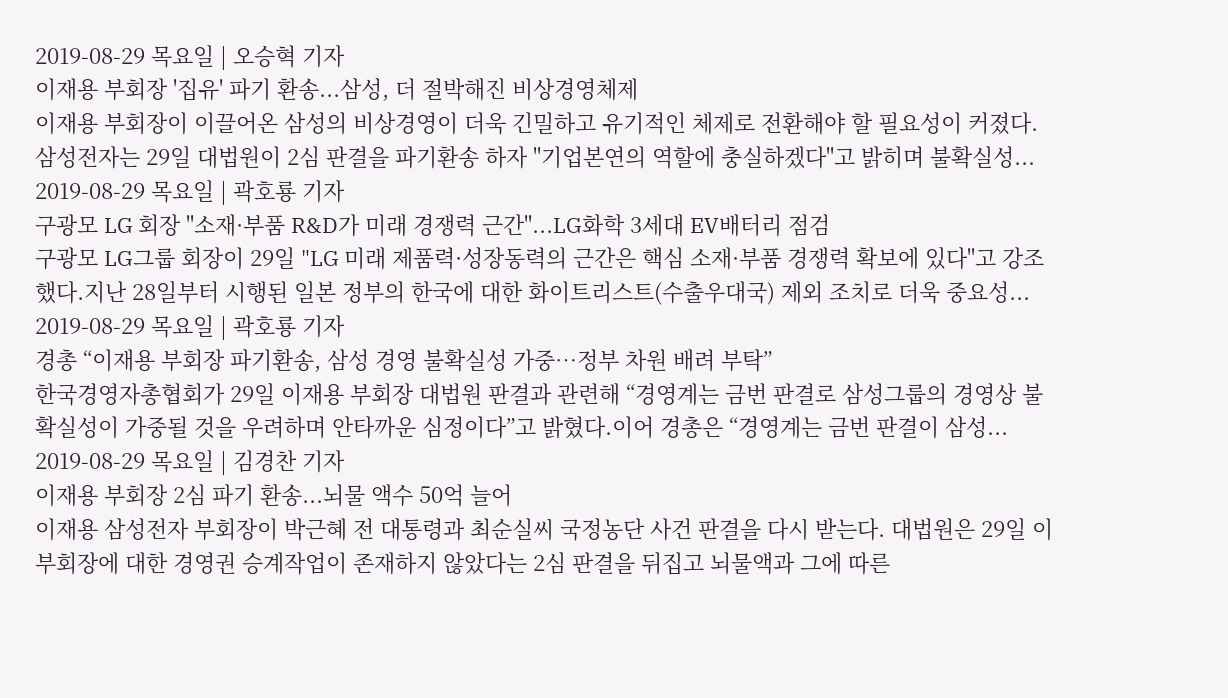2019-08-29 목요일 | 오승혁 기자
이재용 부회장 '집유' 파기 환송...삼성, 더 절박해진 비상경영체제
이재용 부회장이 이끌어온 삼성의 비상경영이 더욱 긴밀하고 유기적인 체제로 전환해야 할 필요성이 커졌다. 삼성전자는 29일 대법원이 2심 판결을 파기환송 하자 "기업본연의 역할에 충실하겠다"고 밝히며 불확실성...
2019-08-29 목요일 | 곽호룡 기자
구광모 LG 회장 "소재·부품 R&D가 미래 경쟁력 근간"...LG화학 3세대 EV배터리 점검
구광모 LG그룹 회장이 29일 "LG 미래 제품력·성장동력의 근간은 핵심 소재·부품 경쟁력 확보에 있다"고 강조했다.지난 28일부터 시행된 일본 정부의 한국에 대한 화이트리스트(수출우대국) 제외 조치로 더욱 중요성...
2019-08-29 목요일 | 곽호룡 기자
경총 “이재용 부회장 파기환송, 삼성 경영 불확실성 가중…정부 차원 배려 부탁”
한국경영자총협회가 29일 이재용 부회장 대법원 판결과 관련해 “경영계는 금번 판결로 삼성그룹의 경영상 불확실성이 가중될 것을 우려하며 안타까운 심정이다”고 밝혔다.이어 경총은 “경영계는 금번 판결이 삼성...
2019-08-29 목요일 | 김경찬 기자
이재용 부회장 2심 파기 환송...뇌물 액수 50억 늘어
이재용 삼성전자 부회장이 박근혜 전 대통령과 최순실씨 국정농단 사건 판결을 다시 받는다. 대법원은 29일 이 부회장에 대한 경영권 승계작업이 존재하지 않았다는 2심 판결을 뒤집고 뇌물액과 그에 따른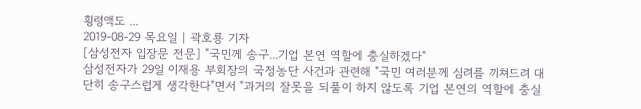횡령액도 ...
2019-08-29 목요일 | 곽호룡 기자
[삼성전자 입장문 전문] "국민께 송구...기업 본연 역할에 충실하겠다"
삼성전자가 29일 이재용 부회장의 국정농단 사건과 관련해 "국민 여러분께 심려를 끼쳐드려 대단히 송구스럽게 생각한다"면서 "과거의 잘못을 되풀이 하지 않도록 기업 본연의 역할에 충실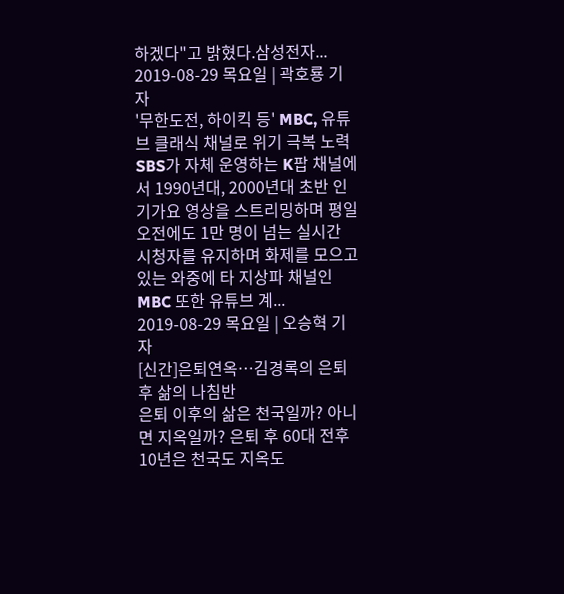하겠다"고 밝혔다.삼성전자...
2019-08-29 목요일 | 곽호룡 기자
'무한도전, 하이킥 등' MBC, 유튜브 클래식 채널로 위기 극복 노력
SBS가 자체 운영하는 K팝 채널에서 1990년대, 2000년대 초반 인기가요 영상을 스트리밍하며 평일 오전에도 1만 명이 넘는 실시간 시청자를 유지하며 화제를 모으고 있는 와중에 타 지상파 채널인 MBC 또한 유튜브 계...
2019-08-29 목요일 | 오승혁 기자
[신간]은퇴연옥…김경록의 은퇴 후 삶의 나침반
은퇴 이후의 삶은 천국일까? 아니면 지옥일까? 은퇴 후 60대 전후 10년은 천국도 지옥도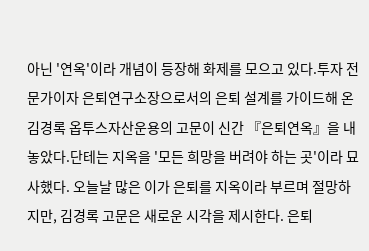아닌 '연옥'이라 개념이 등장해 화제를 모으고 있다.투자 전문가이자 은퇴연구소장으로서의 은퇴 설계를 가이드해 온 김경록 옵투스자산운용의 고문이 신간 『은퇴연옥』을 내놓았다.단테는 지옥을 '모든 희망을 버려야 하는 곳'이라 묘사했다. 오늘날 많은 이가 은퇴를 지옥이라 부르며 절망하지만, 김경록 고문은 새로운 시각을 제시한다. 은퇴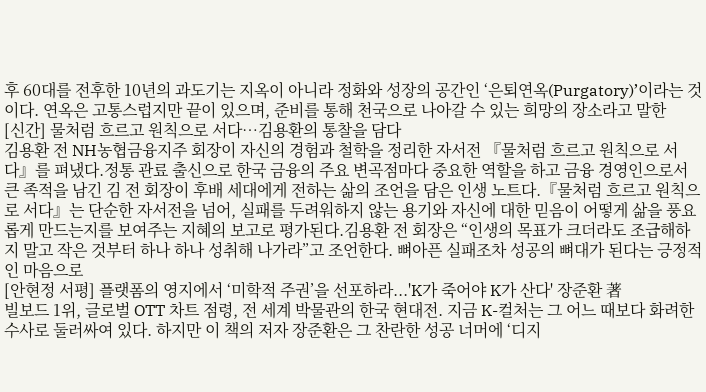후 60대를 전후한 10년의 과도기는 지옥이 아니라 정화와 성장의 공간인 ‘은퇴연옥(Purgatory)’이라는 것이다. 연옥은 고통스럽지만 끝이 있으며, 준비를 통해 천국으로 나아갈 수 있는 희망의 장소라고 말한
[신간] 물처럼 흐르고 원칙으로 서다…김용환의 통찰을 담다
김용환 전 NH농협금융지주 회장이 자신의 경험과 철학을 정리한 자서전 『물처럼 흐르고 원칙으로 서다』를 펴냈다.정통 관료 출신으로 한국 금융의 주요 변곡점마다 중요한 역할을 하고 금융 경영인으로서 큰 족적을 남긴 김 전 회장이 후배 세대에게 전하는 삶의 조언을 담은 인생 노트다.『물처럼 흐르고 원칙으로 서다』는 단순한 자서전을 넘어, 실패를 두려워하지 않는 용기와 자신에 대한 믿음이 어떻게 삶을 풍요롭게 만드는지를 보여주는 지혜의 보고로 평가된다.김용환 전 회장은 “인생의 목표가 크더라도 조급해하지 말고 작은 것부터 하나 하나 성취해 나가라”고 조언한다. 뼈아픈 실패조차 성공의 뼈대가 된다는 긍정적인 마음으로
[안현정 서평] 플랫폼의 영지에서 ‘미학적 주권’을 선포하라...'K가 죽어야 K가 산다' 장준환 著
빌보드 1위, 글로벌 OTT 차트 점령, 전 세계 박물관의 한국 현대전. 지금 K-컬처는 그 어느 때보다 화려한 수사로 둘러싸여 있다. 하지만 이 책의 저자 장준환은 그 찬란한 성공 너머에 ‘디지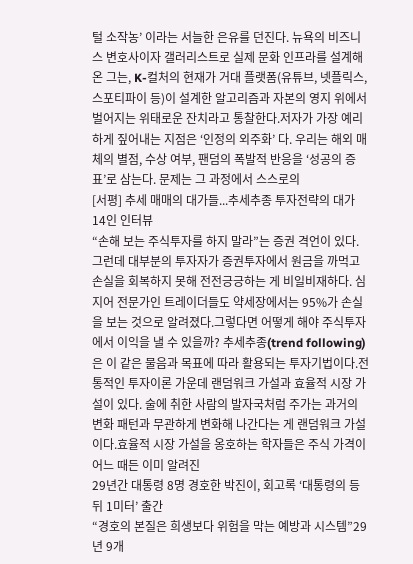털 소작농’ 이라는 서늘한 은유를 던진다. 뉴욕의 비즈니스 변호사이자 갤러리스트로 실제 문화 인프라를 설계해온 그는, K-컬처의 현재가 거대 플랫폼(유튜브, 넷플릭스, 스포티파이 등)이 설계한 알고리즘과 자본의 영지 위에서 벌어지는 위태로운 잔치라고 통찰한다.저자가 가장 예리하게 짚어내는 지점은 ‘인정의 외주화’ 다. 우리는 해외 매체의 별점, 수상 여부, 팬덤의 폭발적 반응을 ‘성공의 증표’로 삼는다. 문제는 그 과정에서 스스로의
[서평] 추세 매매의 대가들...추세추종 투자전략의 대가 14인 인터뷰
“손해 보는 주식투자를 하지 말라”는 증권 격언이 있다.그런데 대부분의 투자자가 증권투자에서 원금을 까먹고 손실을 회복하지 못해 전전긍긍하는 게 비일비재하다. 심지어 전문가인 트레이더들도 약세장에서는 95%가 손실을 보는 것으로 알려졌다.그렇다면 어떻게 해야 주식투자에서 이익을 낼 수 있을까? 추세추종(trend following)은 이 같은 물음과 목표에 따라 활용되는 투자기법이다.전통적인 투자이론 가운데 랜덤워크 가설과 효율적 시장 가설이 있다. 술에 취한 사람의 발자국처럼 주가는 과거의 변화 패턴과 무관하게 변화해 나간다는 게 랜덤워크 가설이다.효율적 시장 가설을 옹호하는 학자들은 주식 가격이 어느 때든 이미 알려진
29년간 대통령 8명 경호한 박진이, 회고록 ‘대통령의 등 뒤 1미터’ 출간
“경호의 본질은 희생보다 위험을 막는 예방과 시스템”29년 9개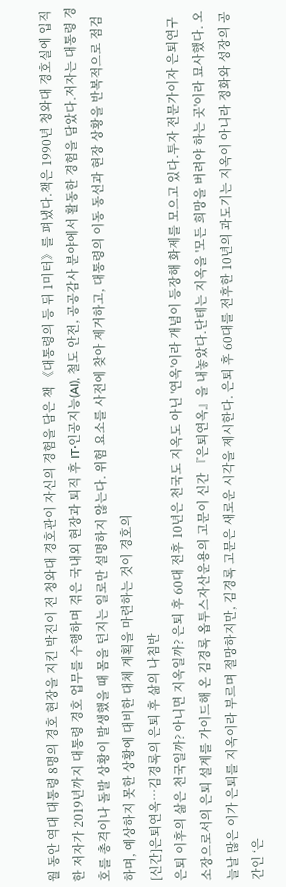월 동안 역대 대통령 8명의 경호 현장을 지킨 박진이 전 청와대 경호관이 자신의 경험을 담은 책 《대통령의 등 뒤 1미터》를 펴냈다.책은 1990년 청와대 경호실에 입직한 저자가 2019년까지 대통령 경호 업무를 수행하며 겪은 국내외 현장과 퇴직 후 IT·인공지능(AI), 철도 안전, 공공감사 분야에서 활동한 경험을 담았다.저자는 대통령 경호를 총격이나 돌발 상황이 발생했을 때 몸을 던지는 일로만 설명하지 않는다. 위험 요소를 사전에 찾아 제거하고, 대통령의 이동 동선과 현장 상황을 반복적으로 점검하며, 예상하지 못한 상황에 대비한 대체 계획을 마련하는 것이 경호의
[신간]은퇴연옥…김경록의 은퇴 후 삶의 나침반
은퇴 이후의 삶은 천국일까? 아니면 지옥일까? 은퇴 후 60대 전후 10년은 천국도 지옥도 아닌 '연옥'이라 개념이 등장해 화제를 모으고 있다.투자 전문가이자 은퇴연구소장으로서의 은퇴 설계를 가이드해 온 김경록 옵투스자산운용의 고문이 신간 『은퇴연옥』을 내놓았다.단테는 지옥을 '모든 희망을 버려야 하는 곳'이라 묘사했다. 오늘날 많은 이가 은퇴를 지옥이라 부르며 절망하지만, 김경록 고문은 새로운 시각을 제시한다. 은퇴 후 60대를 전후한 10년의 과도기는 지옥이 아니라 정화와 성장의 공간인 ‘은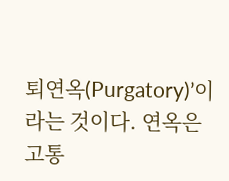퇴연옥(Purgatory)’이라는 것이다. 연옥은 고통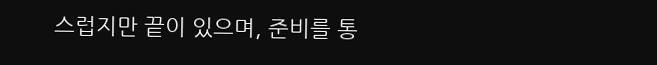스럽지만 끝이 있으며, 준비를 통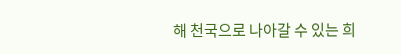해 천국으로 나아갈 수 있는 희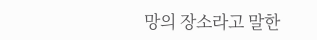망의 장소라고 말한